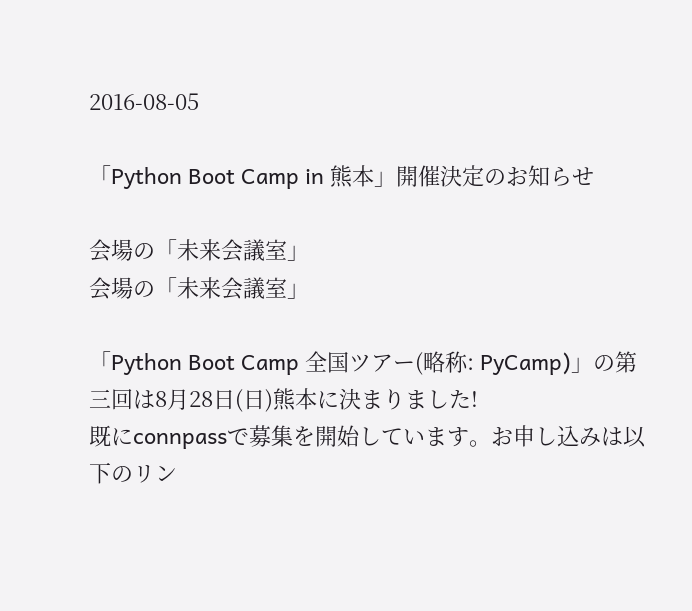2016-08-05

「Python Boot Camp in 熊本」開催決定のお知らせ

会場の「未来会議室」
会場の「未来会議室」

「Python Boot Camp 全国ツアー(略称: PyCamp)」の第三回は8月28日(日)熊本に決まりました!
既にconnpassで募集を開始しています。お申し込みは以下のリン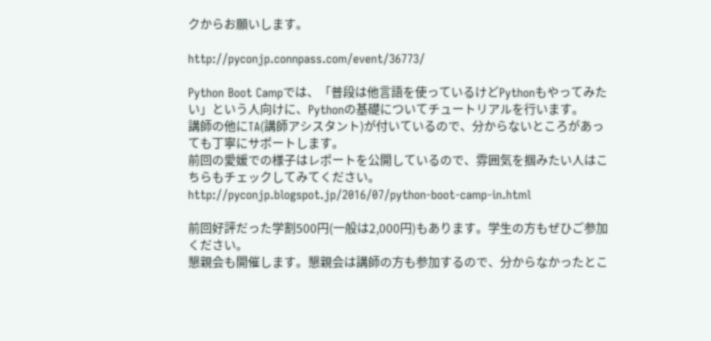クからお願いします。

http://pyconjp.connpass.com/event/36773/

Python Boot Campでは、「普段は他言語を使っているけどPythonもやってみたい」という人向けに、Pythonの基礎についてチュートリアルを行います。
講師の他にTA(講師アシスタント)が付いているので、分からないところがあっても丁寧にサポートします。
前回の愛媛での様子はレポートを公開しているので、雰囲気を掴みたい人はこちらもチェックしてみてください。
http://pyconjp.blogspot.jp/2016/07/python-boot-camp-in.html

前回好評だった学割500円(一般は2,000円)もあります。学生の方もぜひご参加ください。
懇親会も開催します。懇親会は講師の方も参加するので、分からなかったとこ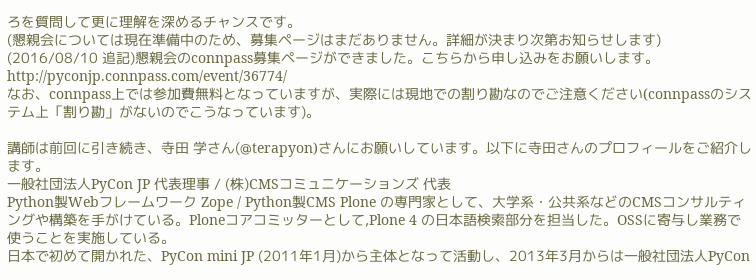ろを質問して更に理解を深めるチャンスです。
(懇親会については現在準備中のため、募集ページはまだありません。詳細が決まり次第お知らせします)
(2016/08/10 追記)懇親会のconnpass募集ページができました。こちらから申し込みをお願いします。
http://pyconjp.connpass.com/event/36774/
なお、connpass上では参加費無料となっていますが、実際には現地での割り勘なのでご注意ください(connpassのシステム上「割り勘」がないのでこうなっています)。

講師は前回に引き続き、寺田 学さん(@terapyon)さんにお願いしています。以下に寺田さんのプロフィールをご紹介します。
一般社団法人PyCon JP 代表理事 / (株)CMSコミュニケーションズ 代表
Python製Webフレームワーク Zope / Python製CMS Plone の専門家として、大学系・公共系などのCMSコンサルティングや構築を手がけている。Ploneコアコミッターとして,Plone 4 の日本語検索部分を担当した。OSSに寄与し業務で使うことを実施している。
日本で初めて開かれた、PyCon mini JP (2011年1月)から主体となって活動し、2013年3月からは一般社団法人PyCon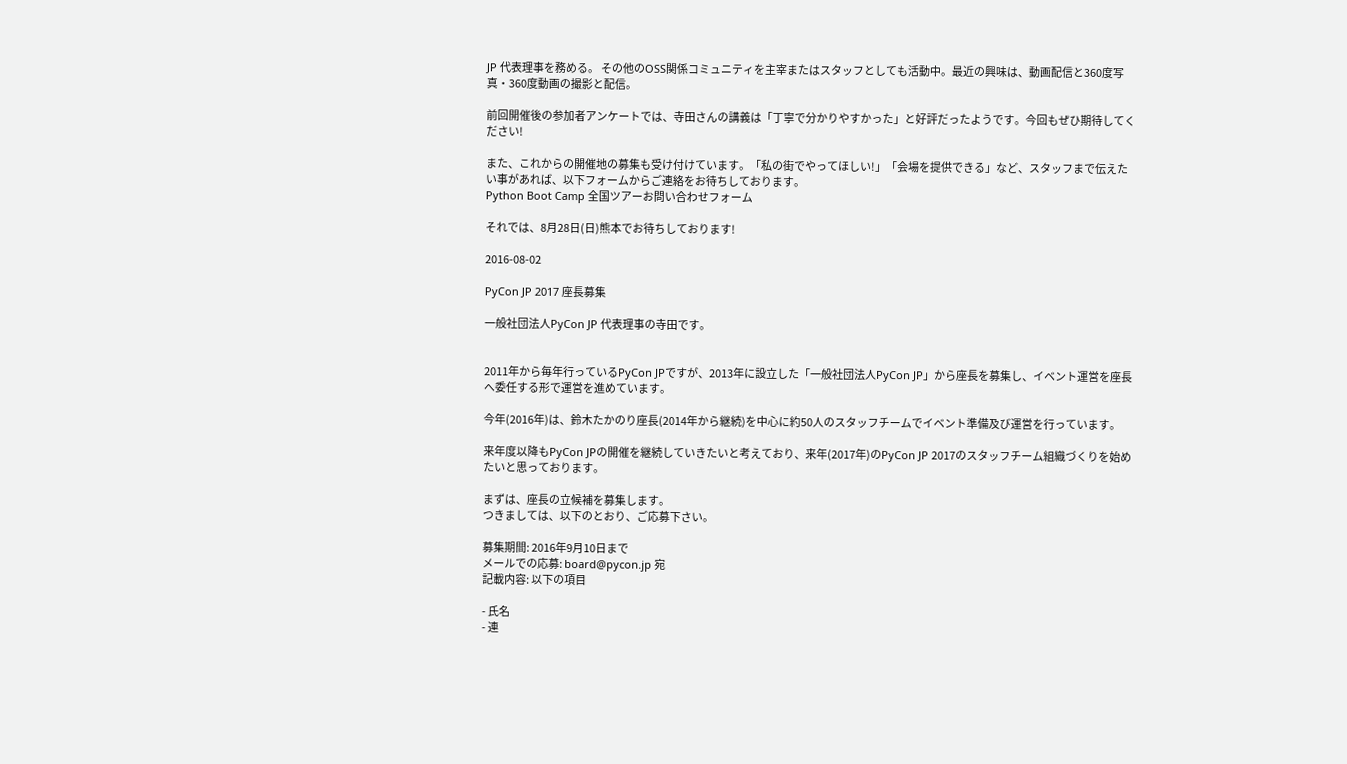JP 代表理事を務める。 その他のOSS関係コミュニティを主宰またはスタッフとしても活動中。最近の興味は、動画配信と360度写真・360度動画の撮影と配信。

前回開催後の参加者アンケートでは、寺田さんの講義は「丁寧で分かりやすかった」と好評だったようです。今回もぜひ期待してください!

また、これからの開催地の募集も受け付けています。「私の街でやってほしい!」「会場を提供できる」など、スタッフまで伝えたい事があれば、以下フォームからご連絡をお待ちしております。
Python Boot Camp 全国ツアーお問い合わせフォーム

それでは、8月28日(日)熊本でお待ちしております!

2016-08-02

PyCon JP 2017 座長募集

一般社団法人PyCon JP 代表理事の寺田です。


2011年から毎年行っているPyCon JPですが、2013年に設立した「一般社団法人PyCon JP」から座長を募集し、イベント運営を座長へ委任する形で運営を進めています。

今年(2016年)は、鈴木たかのり座長(2014年から継続)を中心に約50人のスタッフチームでイベント準備及び運営を行っています。

来年度以降もPyCon JPの開催を継続していきたいと考えており、来年(2017年)のPyCon JP 2017のスタッフチーム組織づくりを始めたいと思っております。

まずは、座長の立候補を募集します。
つきましては、以下のとおり、ご応募下さい。

募集期間: 2016年9月10日まで
メールでの応募: board@pycon.jp 宛
記載内容: 以下の項目

- 氏名
- 連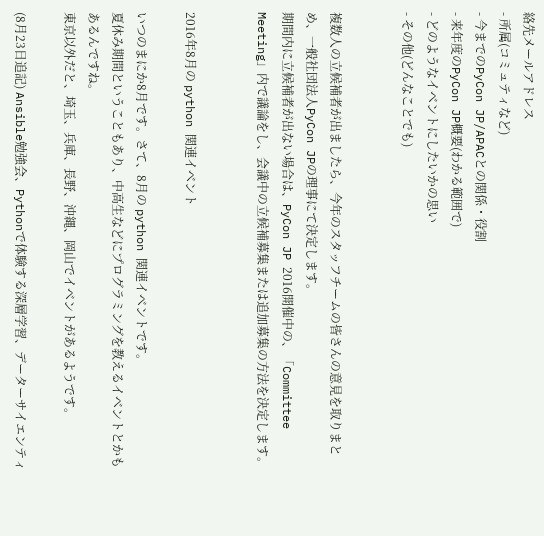絡先メールアドレス
- 所属(コミュティなど)
- 今までのPyCon JP/APACとの関係・役割
- 来年度のPyCon JP概要(わかる範囲で)
- どのようなイベントにしたいかの思い
- その他(どんなことでも)


複数人の立候補者が出ましたら、今年のスタッフチームの皆さんの意見を取りまとめ、一般社団法人PyCon JPの理事にて決定します。
期間内に立候補者が出ない場合は、PyCon JP 2016開催中の、「Committee Meeting」内で議論をし、会議中の立候補募集または追加募集の方法を決定します。


2016年8月の python 関連イベント

いつのまにか8月です。さて、8月の python 関連イベントです。
夏休み期間ということもあり、中高生などにプログラミングを教えるイベントとかもあるんですね。
東京以外だと、埼玉、兵庫、長野、沖縄、岡山でイベントがあるようです。

(8月23日追記) Ansible勉強会、Pythonで体験する深層学習、データーサイエンティ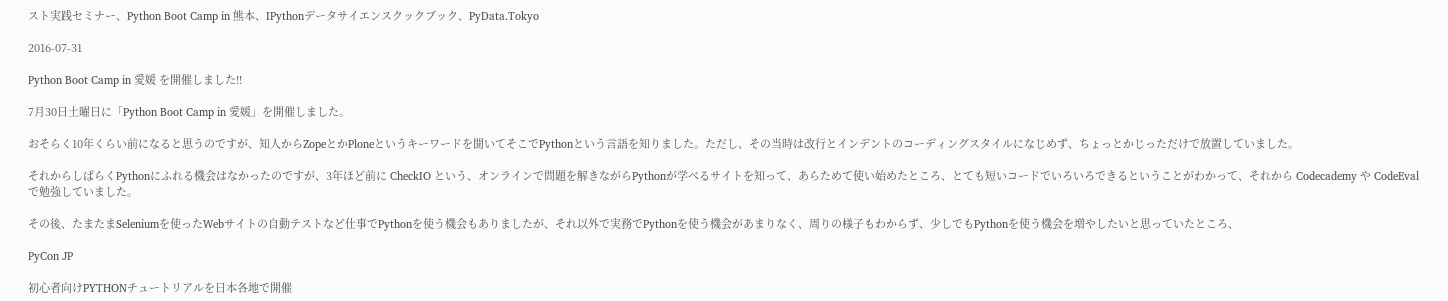スト実践セミナー、Python Boot Camp in 熊本、IPythonデータサイエンスクックブック、PyData.Tokyo

2016-07-31

Python Boot Camp in 愛媛 を開催しました!!

7月30日土曜日に「Python Boot Camp in 愛媛」を開催しました。

おそらく10年くらい前になると思うのですが、知人からZopeとかPloneというキーワードを聞いてそこでPythonという言語を知りました。ただし、その当時は改行とインデントのコーディングスタイルになじめず、ちょっとかじっただけで放置していました。

それからしばらくPythonにふれる機会はなかったのですが、3年ほど前に CheckIO という、オンラインで問題を解きながらPythonが学べるサイトを知って、あらためて使い始めたところ、とても短いコードでいろいろできるということがわかって、それから Codecademy や CodeEval で勉強していました。

その後、たまたまSeleniumを使ったWebサイトの自動テストなど仕事でPythonを使う機会もありましたが、それ以外で実務でPythonを使う機会があまりなく、周りの様子もわからず、少しでもPythonを使う機会を増やしたいと思っていたところ、

PyCon JP

初心者向けPYTHONチュートリアルを日本各地で開催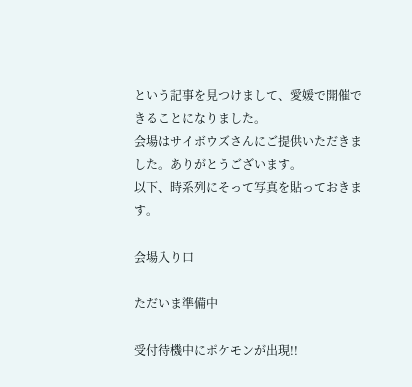という記事を見つけまして、愛媛で開催できることになりました。
会場はサイボウズさんにご提供いただきました。ありがとうございます。
以下、時系列にそって写真を貼っておきます。

会場入り口

ただいま準備中

受付待機中にポケモンが出現!!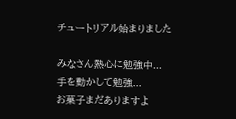チュートリアル始まりました

みなさん熱心に勉強中...
手を動かして勉強...
お菓子まだありますよ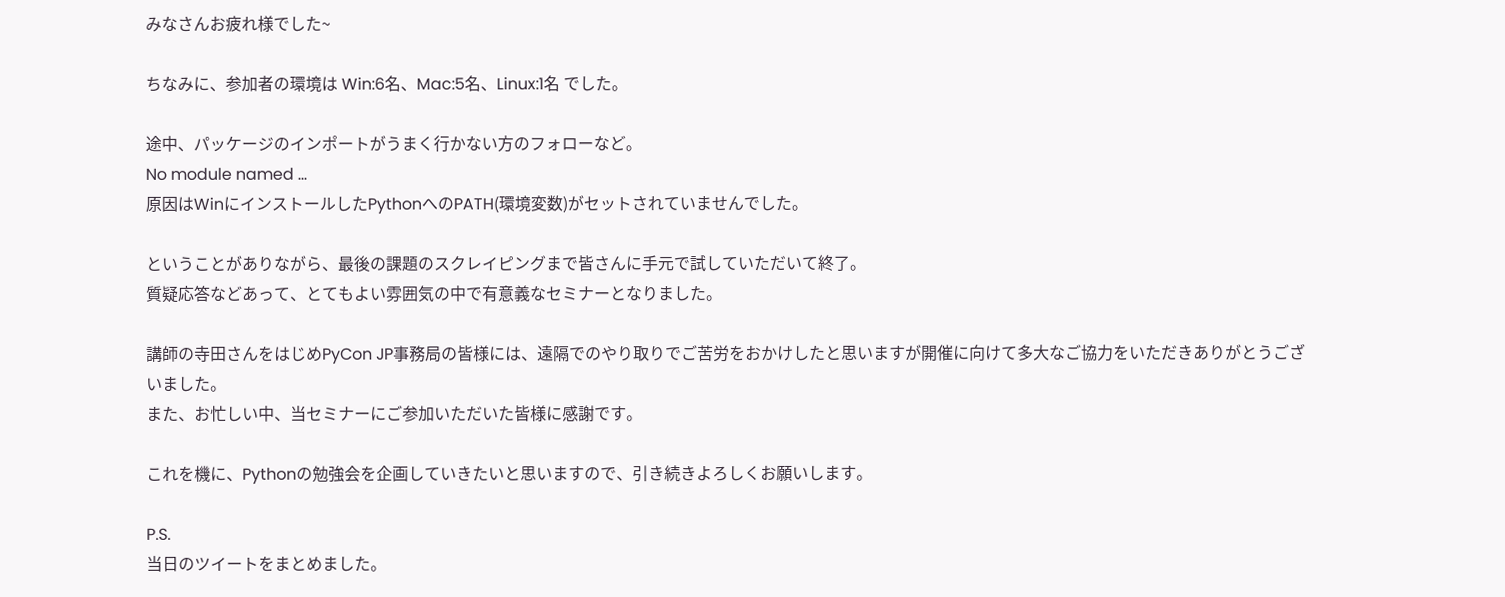みなさんお疲れ様でした~

ちなみに、参加者の環境は Win:6名、Mac:5名、Linux:1名 でした。

途中、パッケージのインポートがうまく行かない方のフォローなど。
No module named ...
原因はWinにインストールしたPythonへのPATH(環境変数)がセットされていませんでした。

ということがありながら、最後の課題のスクレイピングまで皆さんに手元で試していただいて終了。
質疑応答などあって、とてもよい雰囲気の中で有意義なセミナーとなりました。

講師の寺田さんをはじめPyCon JP事務局の皆様には、遠隔でのやり取りでご苦労をおかけしたと思いますが開催に向けて多大なご協力をいただきありがとうございました。
また、お忙しい中、当セミナーにご参加いただいた皆様に感謝です。

これを機に、Pythonの勉強会を企画していきたいと思いますので、引き続きよろしくお願いします。

P.S.
当日のツイートをまとめました。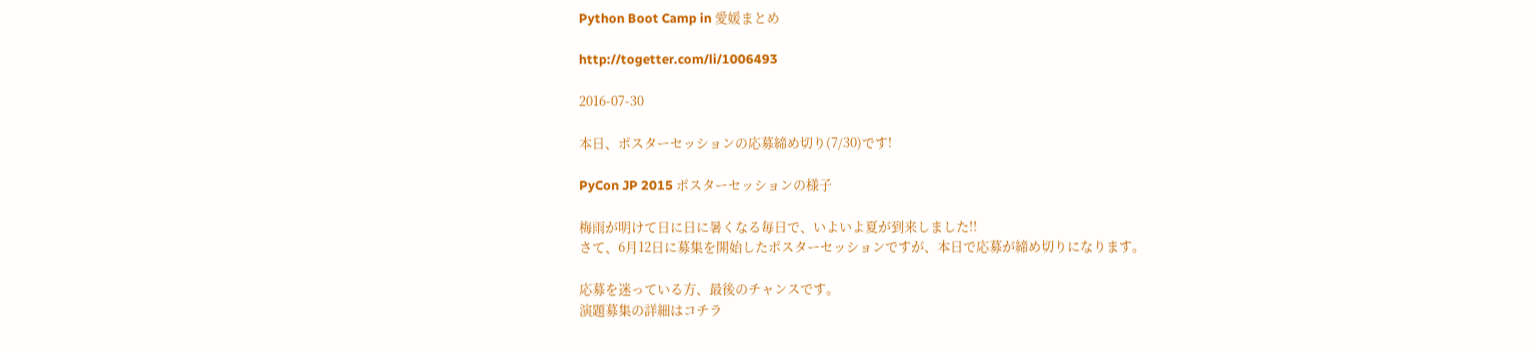Python Boot Camp in 愛媛まとめ

http://togetter.com/li/1006493

2016-07-30

本日、ポスターセッションの応募締め切り(7/30)です!

PyCon JP 2015 ポスターセッションの様子

梅雨が明けて日に日に暑くなる毎日で、いよいよ夏が到来しました!!
さて、6月12日に募集を開始したポスターセッションですが、本日で応募が締め切りになります。

応募を迷っている方、最後のチャンスです。
演題募集の詳細はコチラ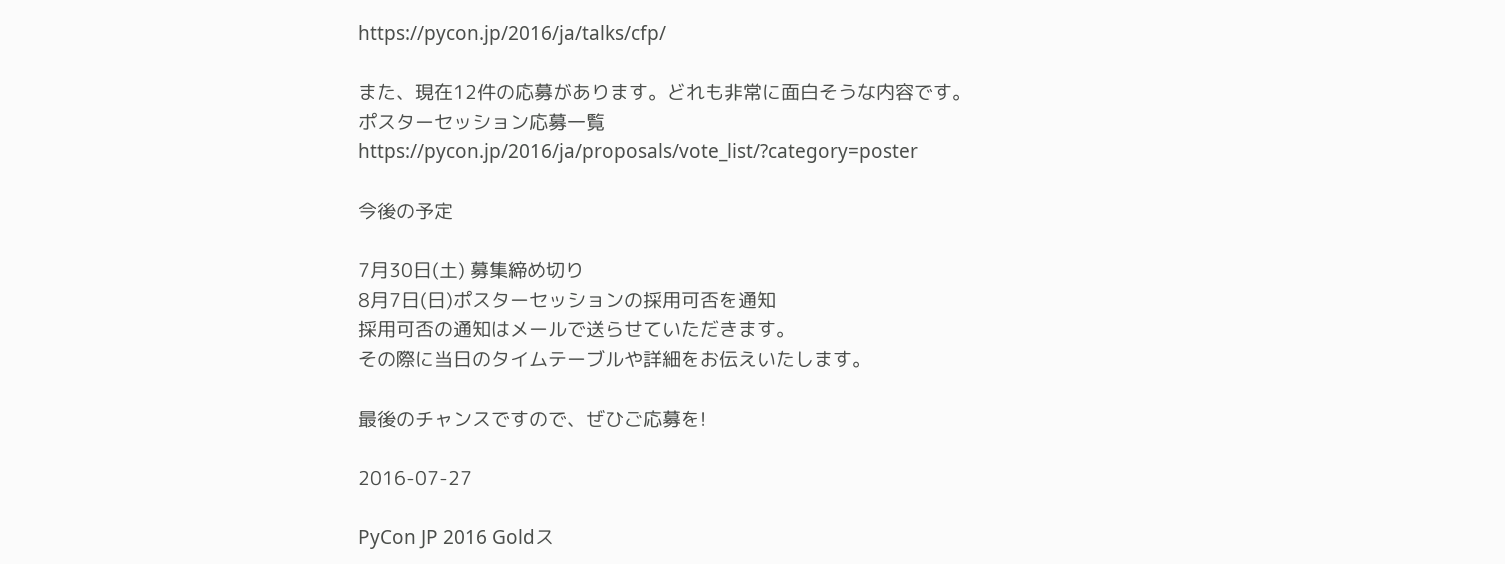https://pycon.jp/2016/ja/talks/cfp/

また、現在12件の応募があります。どれも非常に面白そうな内容です。
ポスターセッション応募一覧
https://pycon.jp/2016/ja/proposals/vote_list/?category=poster

今後の予定

7月30日(土) 募集締め切り
8月7日(日)ポスターセッションの採用可否を通知
採用可否の通知はメールで送らせていただきます。
その際に当日のタイムテーブルや詳細をお伝えいたします。

最後のチャンスですので、ぜひご応募を!

2016-07-27

PyCon JP 2016 Goldス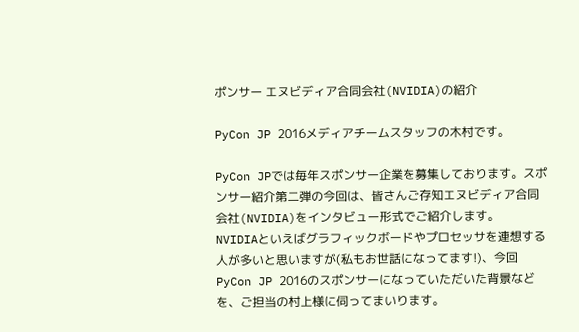ポンサー エヌビディア合同会社(NVIDIA)の紹介

PyCon JP 2016メディアチームスタッフの木村です。

PyCon JPでは毎年スポンサー企業を募集しております。スポンサー紹介第二弾の今回は、皆さんご存知エヌビディア合同会社(NVIDIA)をインタビュー形式でご紹介します。
NVIDIAといえばグラフィックボードやプロセッサを連想する人が多いと思いますが(私もお世話になってます!)、今回PyCon JP 2016のスポンサーになっていただいた背景などを、ご担当の村上様に伺ってまいります。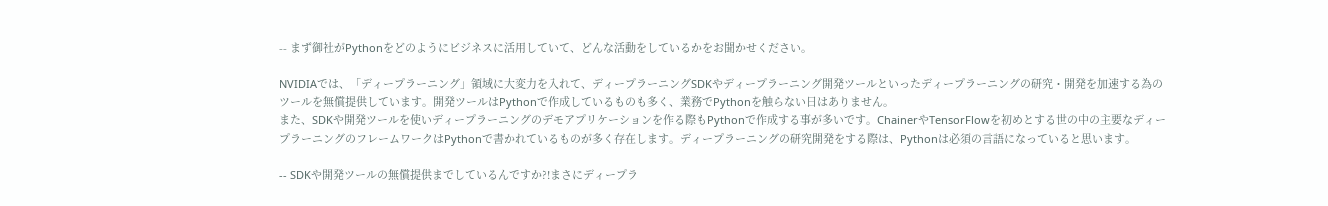-- まず御社がPythonをどのようにビジネスに活用していて、どんな活動をしているかをお聞かせください。

NVIDIAでは、「ディープラーニング」領域に大変力を入れて、ディープラーニングSDKやディープラーニング開発ツールといったディープラーニングの研究・開発を加速する為のツールを無償提供しています。開発ツールはPythonで作成しているものも多く、業務でPythonを触らない日はありません。
また、SDKや開発ツールを使いディープラーニングのデモアプリケーションを作る際もPythonで作成する事が多いです。ChainerやTensorFlowを初めとする世の中の主要なディープラーニングのフレームワークはPythonで書かれているものが多く存在します。ディープラーニングの研究開発をする際は、Pythonは必須の言語になっていると思います。

-- SDKや開発ツールの無償提供までしているんですか?!まさにディープラ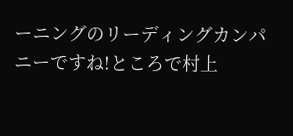ーニングのリーディングカンパニーですね!ところで村上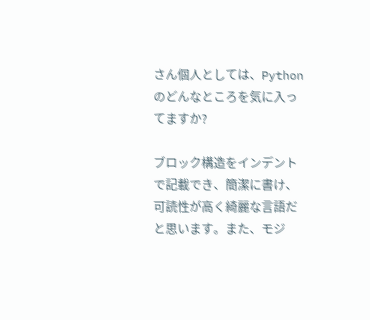さん個人としては、Pythonのどんなところを気に入ってますか?

ブロック構造をインデントで記載でき、簡潔に書け、可読性が高く綺麗な言語だと思います。また、モジ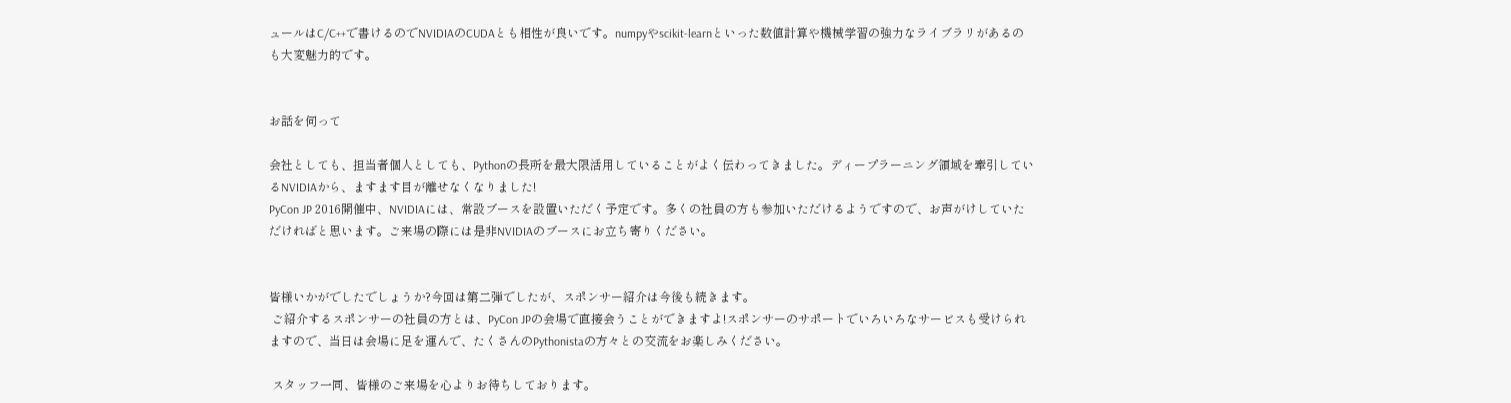ュールはC/C++で書けるのでNVIDIAのCUDAとも相性が良いです。numpyやscikit-learnといった数値計算や機械学習の強力なライブラリがあるのも大変魅力的です。


お話を伺って

会社としても、担当者個人としても、Pythonの長所を最大限活用していることがよく伝わってきました。ディープラーニング領域を牽引しているNVIDIAから、ますます目が離せなくなりました!
PyCon JP 2016開催中、NVIDIAには、常設ブースを設置いただく予定です。多くの社員の方も参加いただけるようですので、お声がけしていただければと思います。ご来場の際には是非NVIDIAのブースにお立ち寄りください。


皆様いかがでしたでしょうか?今回は第二弾でしたが、スポンサー紹介は今後も続きます。
 ご紹介するスポンサーの社員の方とは、PyCon JPの会場で直接会うことができますよ!スポンサーのサポートでいろいろなサービスも受けられますので、当日は会場に足を運んで、たくさんのPythonistaの方々との交流をお楽しみください。

 スタッフ一同、皆様のご来場を心よりお待ちしております。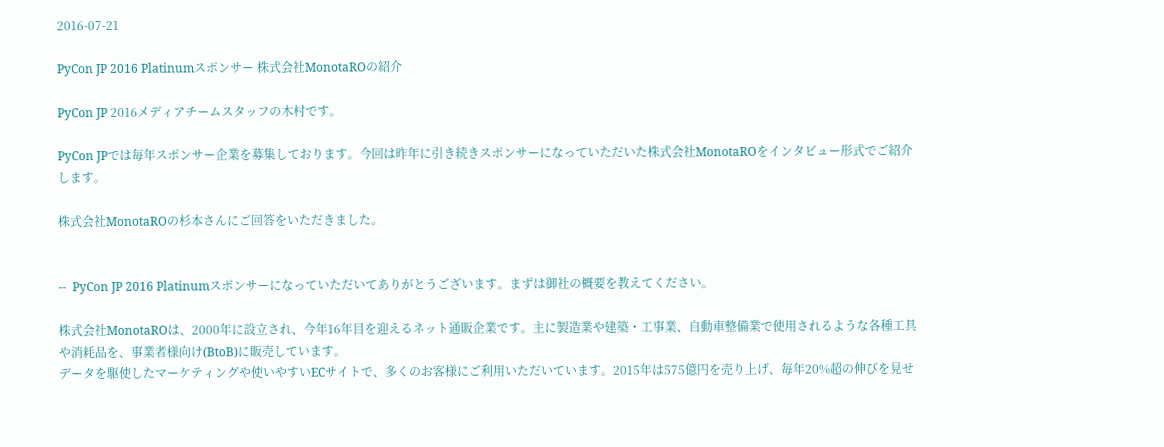2016-07-21

PyCon JP 2016 Platinumスポンサー 株式会社MonotaROの紹介

PyCon JP 2016メディアチームスタッフの木村です。

PyCon JPでは毎年スポンサー企業を募集しております。今回は昨年に引き続きスポンサーになっていただいた株式会社MonotaROをインタビュー形式でご紹介します。

株式会社MonotaROの杉本さんにご回答をいただきました。


--  PyCon JP 2016 Platinumスポンサーになっていただいてありがとうございます。まずは御社の概要を教えてください。

株式会社MonotaROは、2000年に設立され、今年16年目を迎えるネット通販企業です。主に製造業や建築・工事業、自動車整備業で使用されるような各種工具や消耗品を、事業者様向け(BtoB)に販売しています。
データを駆使したマーケティングや使いやすいECサイトで、多くのお客様にご利用いただいています。2015年は575億円を売り上げ、毎年20%超の伸びを見せ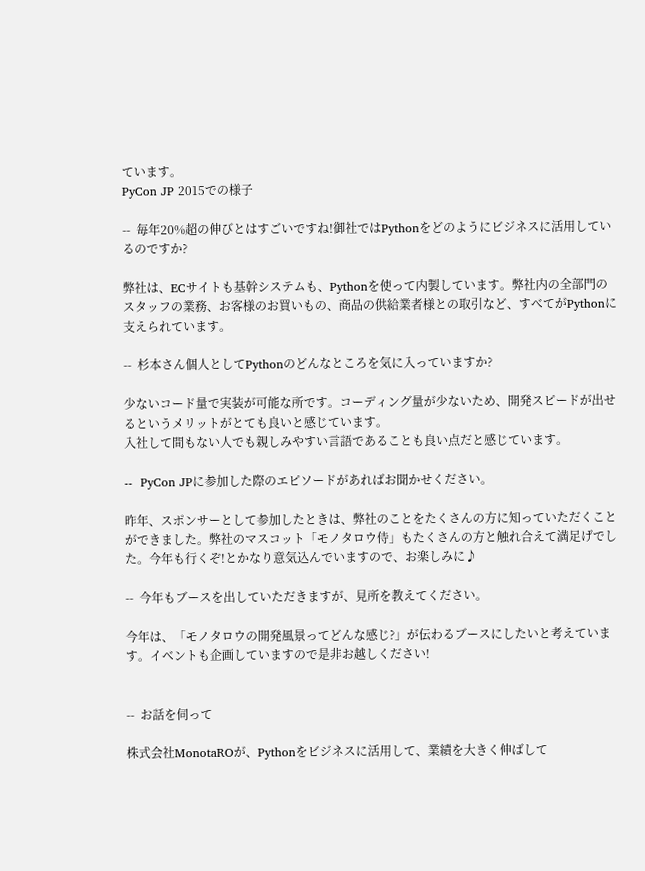ています。
PyCon JP 2015での様子

--  毎年20%超の伸びとはすごいですね!御社ではPythonをどのようにビジネスに活用しているのですか?

弊社は、ECサイトも基幹システムも、Pythonを使って内製しています。弊社内の全部門のスタッフの業務、お客様のお買いもの、商品の供給業者様との取引など、すべてがPythonに支えられています。

--  杉本さん個人としてPythonのどんなところを気に入っていますか?

少ないコード量で実装が可能な所です。コーディング量が少ないため、開発スピードが出せるというメリットがとても良いと感じています。
入社して間もない人でも親しみやすい言語であることも良い点だと感じています。

--  PyCon JPに参加した際のエピソードがあればお聞かせください。

昨年、スポンサーとして参加したときは、弊社のことをたくさんの方に知っていただくことができました。弊社のマスコット「モノタロウ侍」もたくさんの方と触れ合えて満足げでした。今年も行くぞ!とかなり意気込んでいますので、お楽しみに♪

--  今年もブースを出していただきますが、見所を教えてください。

今年は、「モノタロウの開発風景ってどんな感じ?」が伝わるブースにしたいと考えています。イベントも企画していますので是非お越しください!


--  お話を伺って

株式会社MonotaROが、Pythonをビジネスに活用して、業績を大きく伸ばして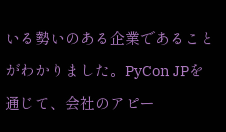いる勢いのある企業であることがわかりました。PyCon JPを通じて、会社のアピー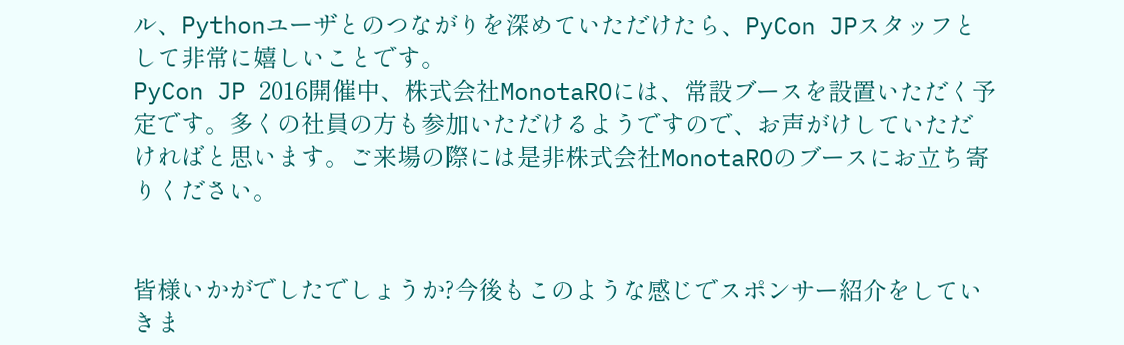ル、Pythonユーザとのつながりを深めていただけたら、PyCon JPスタッフとして非常に嬉しいことです。
PyCon JP 2016開催中、株式会社MonotaROには、常設ブースを設置いただく予定です。多くの社員の方も参加いただけるようですので、お声がけしていただければと思います。ご来場の際には是非株式会社MonotaROのブースにお立ち寄りください。


皆様いかがでしたでしょうか?今後もこのような感じでスポンサー紹介をしていきま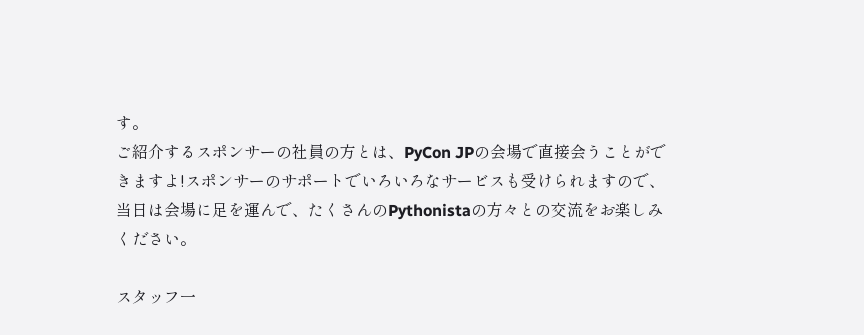す。
ご紹介するスポンサーの社員の方とは、PyCon JPの会場で直接会うことができますよ!スポンサーのサポートでいろいろなサービスも受けられますので、当日は会場に足を運んで、たくさんのPythonistaの方々との交流をお楽しみください。

スタッフ一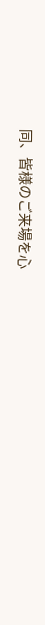同、皆様のご来場を心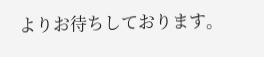よりお待ちしております。